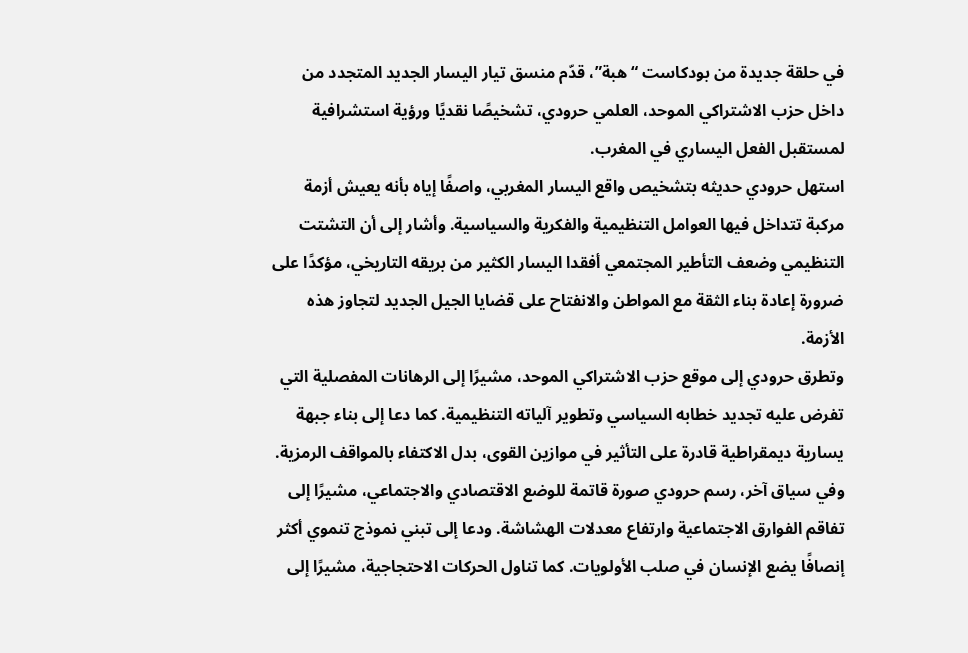في حلقة جديدة من بودكاست “هبة”، قدّم منسق تيار اليسار الجديد المتجدد من داخل حزب الاشتراكي الموحد، العلمي حرودي، تشخيصًا نقديًا ورؤية استشرافية لمستقبل الفعل اليساري في المغرب.
استهل حرودي حديثه بتشخيص واقع اليسار المغربي، واصفًا إياه بأنه يعيش أزمة مركبة تتداخل فيها العوامل التنظيمية والفكرية والسياسية. وأشار إلى أن التشتت التنظيمي وضعف التأطير المجتمعي أفقدا اليسار الكثير من بريقه التاريخي، مؤكدًا على ضرورة إعادة بناء الثقة مع المواطن والانفتاح على قضايا الجيل الجديد لتجاوز هذه الأزمة.
وتطرق حرودي إلى موقع حزب الاشتراكي الموحد، مشيرًا إلى الرهانات المفصلية التي تفرض عليه تجديد خطابه السياسي وتطوير آلياته التنظيمية. كما دعا إلى بناء جبهة يسارية ديمقراطية قادرة على التأثير في موازين القوى، بدل الاكتفاء بالمواقف الرمزية.
وفي سياق آخر، رسم حرودي صورة قاتمة للوضع الاقتصادي والاجتماعي، مشيرًا إلى تفاقم الفوارق الاجتماعية وارتفاع معدلات الهشاشة. ودعا إلى تبني نموذج تنموي أكثر إنصافًا يضع الإنسان في صلب الأولويات. كما تناول الحركات الاحتجاجية، مشيرًا إلى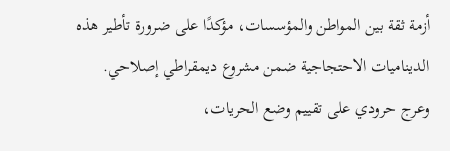أزمة ثقة بين المواطن والمؤسسات، مؤكدًا على ضرورة تأطير هذه الديناميات الاحتجاجية ضمن مشروع ديمقراطي إصلاحي.
وعرج حرودي على تقييم وضع الحريات،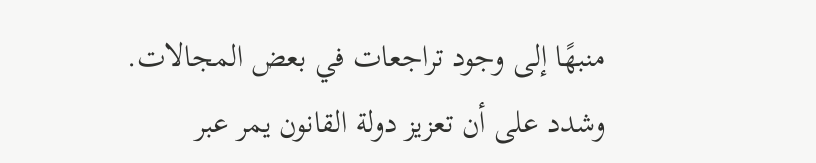منبهًا إلى وجود تراجعات في بعض المجالات. وشدد على أن تعزيز دولة القانون يمر عبر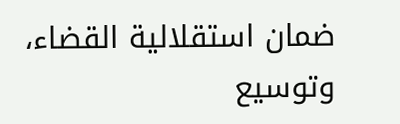ضمان استقلالية القضاء، وتوسيع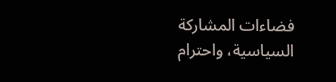فضاءات المشاركة السياسية، واحترام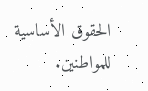الحقوق الأساسية للمواطنين.